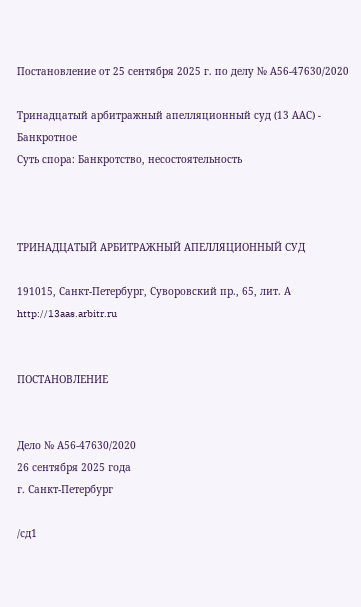Постановление от 25 сентября 2025 г. по делу № А56-47630/2020

Тринадцатый арбитражный апелляционный суд (13 ААС) - Банкротное
Суть спора: Банкротство, несостоятельность



ТРИНАДЦАТЫЙ АРБИТРАЖНЫЙ АПЕЛЛЯЦИОННЫЙ СУД

191015, Санкт-Петербург, Суворовский пр., 65, лит. А http://13aas.arbitr.ru


ПОСТАНОВЛЕНИЕ


Дело № А56-47630/2020
26 сентября 2025 года
г. Санкт-Петербург

/сд1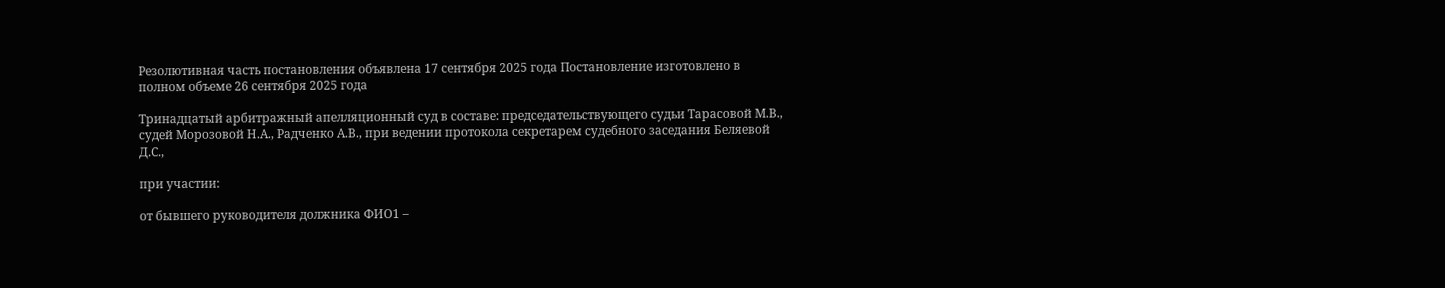Резолютивная часть постановления объявлена 17 сентября 2025 года Постановление изготовлено в полном объеме 26 сентября 2025 года

Тринадцатый арбитражный апелляционный суд в составе: председательствующего судьи Тарасовой М.В., судей Морозовой Н.А., Радченко А.В., при ведении протокола секретарем судебного заседания Беляевой Д.С.,

при участии:

от бывшего руководителя должника ФИО1 –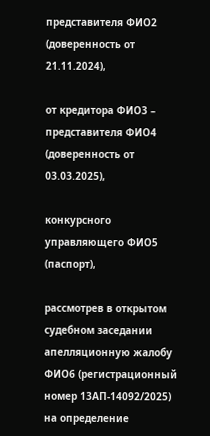представителя ФИО2 (доверенность от 21.11.2024),

от кредитора ФИО3 – представителя ФИО4 (доверенность от 03.03.2025),

конкурсного управляющего ФИО5 (паспорт),

рассмотрев в открытом судебном заседании апелляционную жалобу ФИО6 (регистрационный номер 13АП-14092/2025) на определение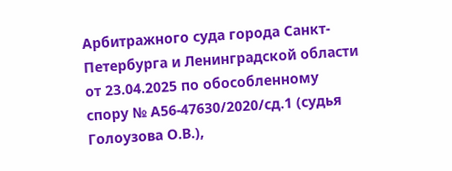Арбитражного суда города Санкт-Петербурга и Ленинградской области от 23.04.2025 по обособленному спору № А56-47630/2020/сд.1 (судья Голоузова О.В.),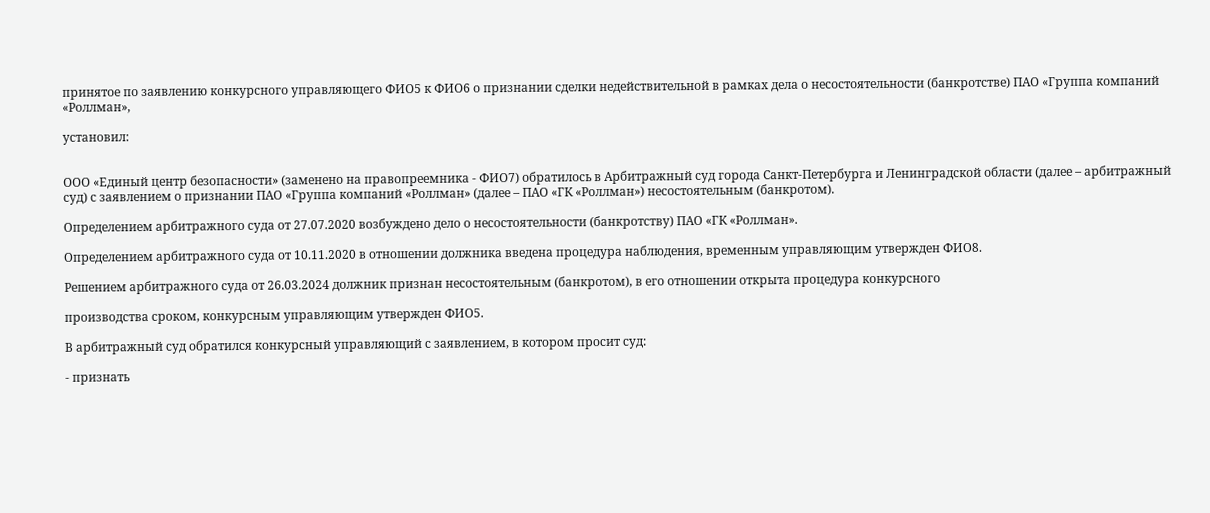принятое по заявлению конкурсного управляющего ФИО5 к ФИО6 о признании сделки недействительной в рамках дела о несостоятельности (банкротстве) ПАО «Группа компаний «Роллман»,

установил:


ООО «Единый центр безопасности» (заменено на правопреемника - ФИО7) обратилось в Арбитражный суд города Санкт-Петербурга и Ленинградской области (далее – арбитражный суд) с заявлением о признании ПАО «Группа компаний «Роллман» (далее – ПАО «ГК «Роллман») несостоятельным (банкротом).

Определением арбитражного суда от 27.07.2020 возбуждено дело о несостоятельности (банкротству) ПАО «ГК «Роллман».

Определением арбитражного суда от 10.11.2020 в отношении должника введена процедура наблюдения, временным управляющим утвержден ФИО8.

Решением арбитражного суда от 26.03.2024 должник признан несостоятельным (банкротом), в его отношении открыта процедура конкурсного

производства сроком, конкурсным управляющим утвержден ФИО5.

В арбитражный суд обратился конкурсный управляющий с заявлением, в котором просит суд:

- признать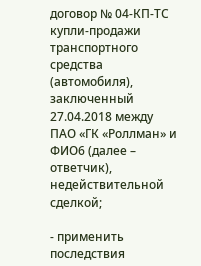договор № 04-КП-ТС купли-продажи транспортного средства (автомобиля), заключенный 27.04.2018 между ПАО «ГК «Роллман» и ФИО6 (далее – ответчик), недействительной сделкой;

- применить последствия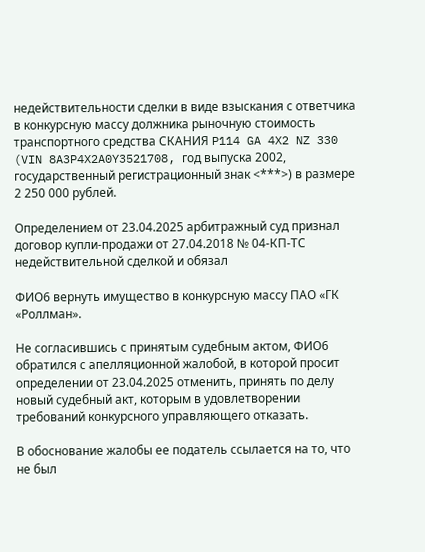недействительности сделки в виде взыскания с ответчика в конкурсную массу должника рыночную стоимость транспортного средства СКАНИЯ P114 GA 4X2 NZ 330 (VIN 8A3P4X2A0Y3521708, год выпуска 2002, государственный регистрационный знак <***>) в размере 2 250 000 рублей.

Определением от 23.04.2025 арбитражный суд признал договор купли-продажи от 27.04.2018 № 04-КП-ТС недействительной сделкой и обязал

ФИО6 вернуть имущество в конкурсную массу ПАО «ГК «Роллман».

Не согласившись с принятым судебным актом, ФИО6 обратился с апелляционной жалобой, в которой просит определении от 23.04.2025 отменить, принять по делу новый судебный акт, которым в удовлетворении требований конкурсного управляющего отказать.

В обоснование жалобы ее податель ссылается на то, что не был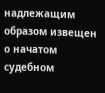надлежащим образом извещен о начатом судебном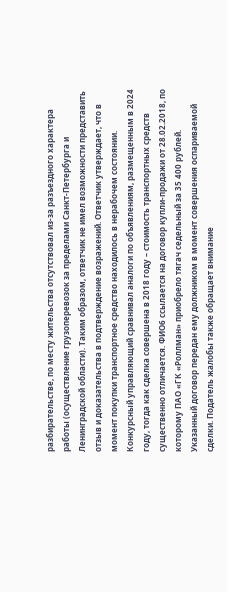разбирательстве, по месту жительства отсутствовал из-за разъездного характера работы (осуществление грузоперевозок за пределами Санкт-Петербурга и Ленинградской области). Таким образом, ответчик не имел возможности представить отзыв и доказательства в подтверждение возражений. Ответчик утверждает, что в момент покупки транспортное средство находилось в нерабочем состоянии. Конкурсный управляющий сравнивал аналоги по объявлениям, размещенным в 2024 году, тогда как сделка совершена в 2018 году – стоимость транспортных средств существенно отличается. ФИО6 ссылается на договор купли-продажи от 28.02.2018, по которому ПАО «ГК «Роллман» приобрело тягач седельный за 35 400 рублей. Указанный договор передан ему должником в момент совершения оспариваемой сделки. Податель жалобы также обращает внимание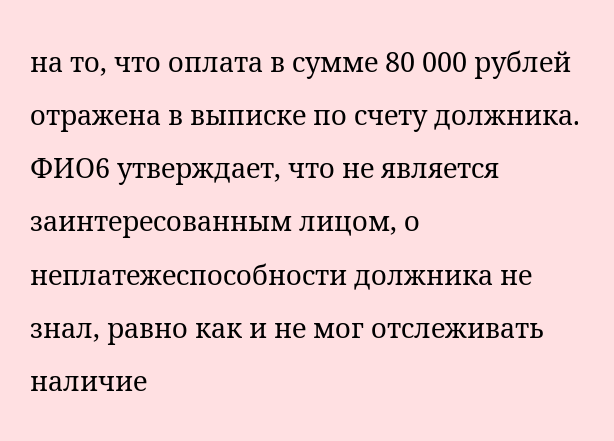на то, что оплата в сумме 80 000 рублей отражена в выписке по счету должника. ФИО6 утверждает, что не является заинтересованным лицом, о неплатежеспособности должника не знал, равно как и не мог отслеживать наличие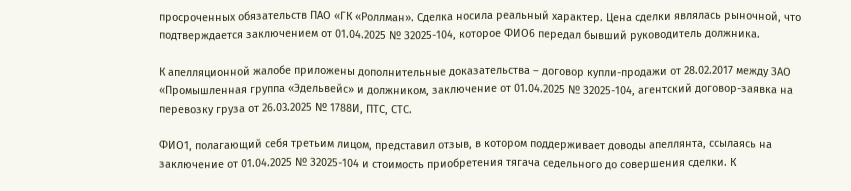просроченных обязательств ПАО «ГК «Роллман». Сделка носила реальный характер. Цена сделки являлась рыночной, что подтверждается заключением от 01.04.2025 № З2025-104, которое ФИО6 передал бывший руководитель должника.

К апелляционной жалобе приложены дополнительные доказательства – договор купли-продажи от 28.02.2017 между ЗАО «Промышленная группа «Эдельвейс» и должником, заключение от 01.04.2025 № З2025-104, агентский договор-заявка на перевозку груза от 26.03.2025 № 1788И, ПТС, СТС.

ФИО1, полагающий себя третьим лицом, представил отзыв, в котором поддерживает доводы апеллянта, ссылаясь на заключение от 01.04.2025 № З2025-104 и стоимость приобретения тягача седельного до совершения сделки. К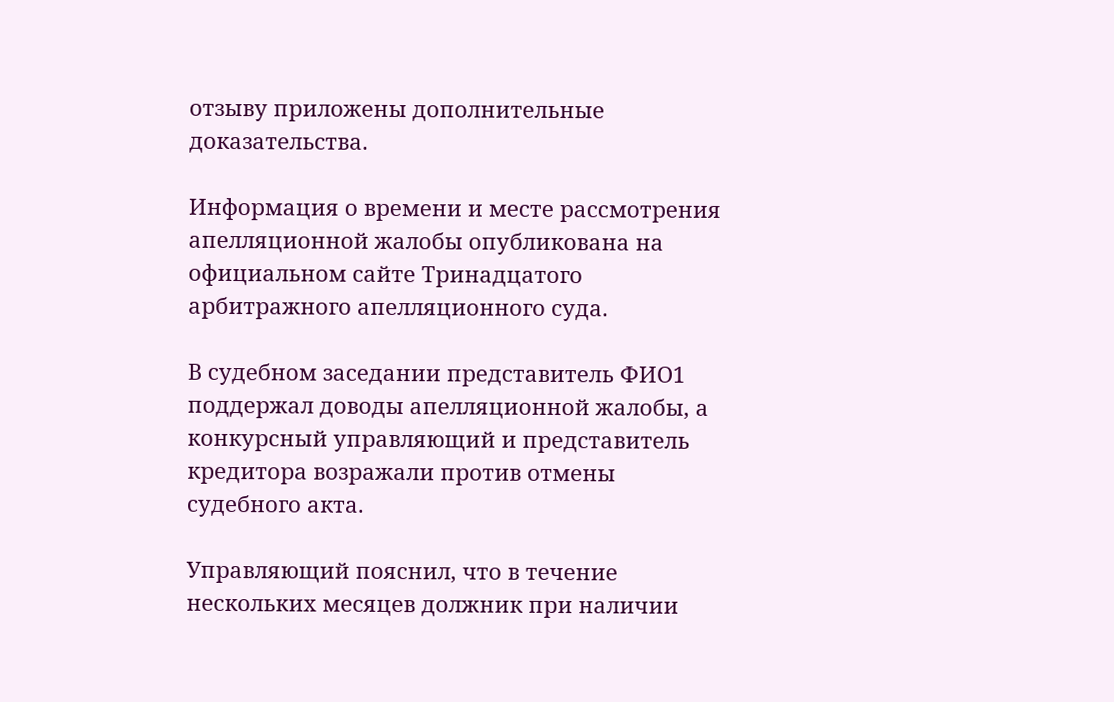отзыву приложены дополнительные доказательства.

Информация о времени и месте рассмотрения апелляционной жалобы опубликована на официальном сайте Тринадцатого арбитражного апелляционного суда.

В судебном заседании представитель ФИО1 поддержал доводы апелляционной жалобы, а конкурсный управляющий и представитель кредитора возражали против отмены судебного акта.

Управляющий пояснил, что в течение нескольких месяцев должник при наличии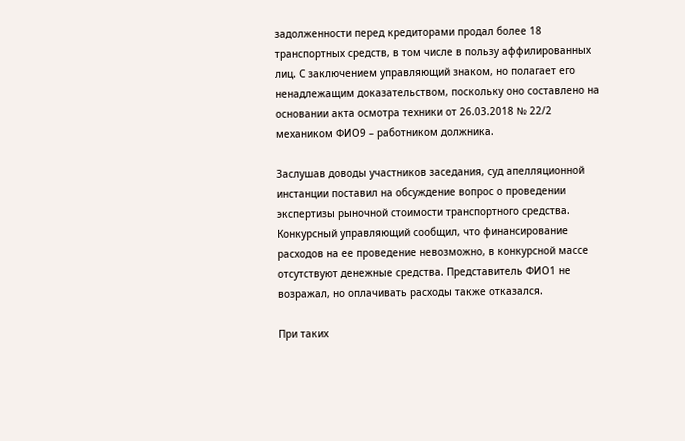задолженности перед кредиторами продал более 18 транспортных средств, в том числе в пользу аффилированных лиц. С заключением управляющий знаком, но полагает его ненадлежащим доказательством, поскольку оно составлено на основании акта осмотра техники от 26.03.2018 № 22/2 механиком ФИО9 – работником должника.

Заслушав доводы участников заседания, суд апелляционной инстанции поставил на обсуждение вопрос о проведении экспертизы рыночной стоимости транспортного средства. Конкурсный управляющий сообщил, что финансирование расходов на ее проведение невозможно, в конкурсной массе отсутствуют денежные средства. Представитель ФИО1 не возражал, но оплачивать расходы также отказался.

При таких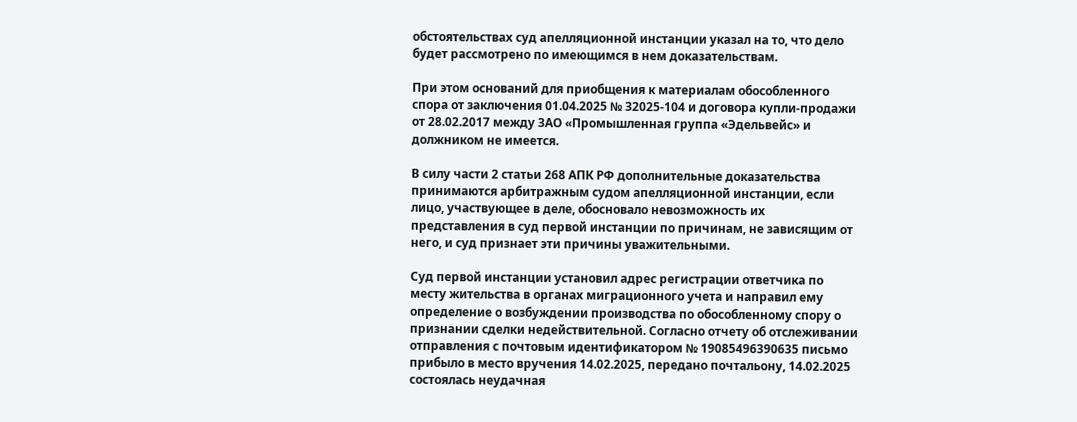обстоятельствах суд апелляционной инстанции указал на то, что дело будет рассмотрено по имеющимся в нем доказательствам.

При этом оснований для приобщения к материалам обособленного спора от заключения 01.04.2025 № З2025-104 и договора купли-продажи от 28.02.2017 между ЗАО «Промышленная группа «Эдельвейс» и должником не имеется.

В силу части 2 статьи 268 АПК РФ дополнительные доказательства принимаются арбитражным судом апелляционной инстанции, если лицо, участвующее в деле, обосновало невозможность их представления в суд первой инстанции по причинам, не зависящим от него, и суд признает эти причины уважительными.

Суд первой инстанции установил адрес регистрации ответчика по месту жительства в органах миграционного учета и направил ему определение о возбуждении производства по обособленному спору о признании сделки недействительной. Согласно отчету об отслеживании отправления с почтовым идентификатором № 19085496390635 письмо прибыло в место вручения 14.02.2025, передано почтальону, 14.02.2025 состоялась неудачная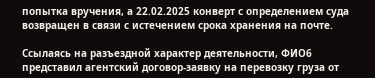попытка вручения, а 22.02.2025 конверт с определением суда возвращен в связи с истечением срока хранения на почте.

Ссылаясь на разъездной характер деятельности, ФИО6 представил агентский договор-заявку на перевозку груза от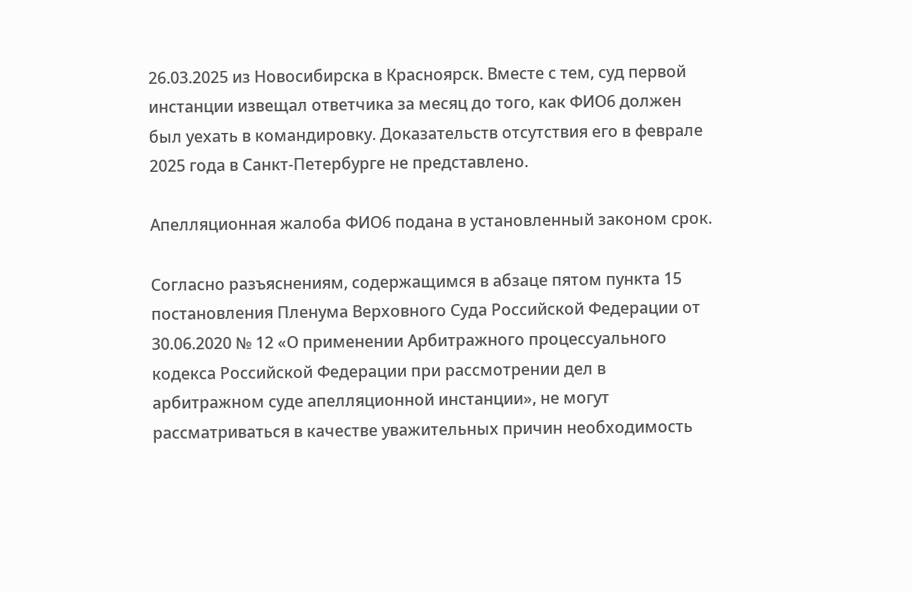26.03.2025 из Новосибирска в Красноярск. Вместе с тем, суд первой инстанции извещал ответчика за месяц до того, как ФИО6 должен был уехать в командировку. Доказательств отсутствия его в феврале 2025 года в Санкт-Петербурге не представлено.

Апелляционная жалоба ФИО6 подана в установленный законом срок.

Согласно разъяснениям, содержащимся в абзаце пятом пункта 15 постановления Пленума Верховного Суда Российской Федерации от 30.06.2020 № 12 «О применении Арбитражного процессуального кодекса Российской Федерации при рассмотрении дел в арбитражном суде апелляционной инстанции», не могут рассматриваться в качестве уважительных причин необходимость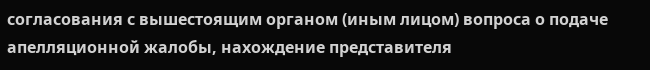согласования с вышестоящим органом (иным лицом) вопроса о подаче апелляционной жалобы, нахождение представителя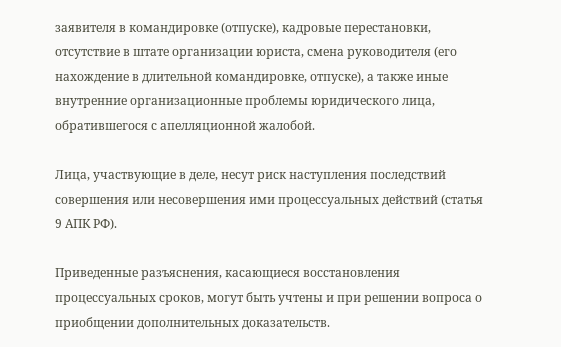заявителя в командировке (отпуске), кадровые перестановки, отсутствие в штате организации юриста, смена руководителя (его нахождение в длительной командировке, отпуске), а также иные внутренние организационные проблемы юридического лица, обратившегося с апелляционной жалобой.

Лица, участвующие в деле, несут риск наступления последствий совершения или несовершения ими процессуальных действий (статья 9 АПК РФ).

Приведенные разъяснения, касающиеся восстановления процессуальных сроков, могут быть учтены и при решении вопроса о приобщении дополнительных доказательств.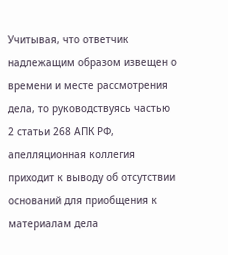Учитывая, что ответчик надлежащим образом извещен о времени и месте рассмотрения дела, то руководствуясь частью 2 статьи 268 АПК РФ, апелляционная коллегия приходит к выводу об отсутствии оснований для приобщения к материалам дела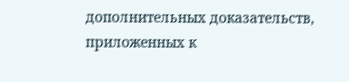дополнительных доказательств, приложенных к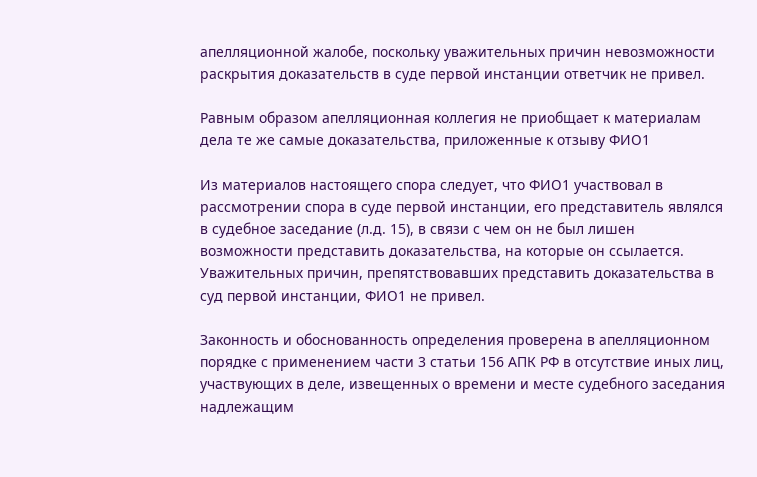апелляционной жалобе, поскольку уважительных причин невозможности раскрытия доказательств в суде первой инстанции ответчик не привел.

Равным образом апелляционная коллегия не приобщает к материалам дела те же самые доказательства, приложенные к отзыву ФИО1

Из материалов настоящего спора следует, что ФИО1 участвовал в рассмотрении спора в суде первой инстанции, его представитель являлся в судебное заседание (л.д. 15), в связи с чем он не был лишен возможности представить доказательства, на которые он ссылается. Уважительных причин, препятствовавших представить доказательства в суд первой инстанции, ФИО1 не привел.

Законность и обоснованность определения проверена в апелляционном порядке с применением части 3 статьи 156 АПК РФ в отсутствие иных лиц, участвующих в деле, извещенных о времени и месте судебного заседания надлежащим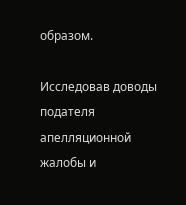образом.

Исследовав доводы подателя апелляционной жалобы и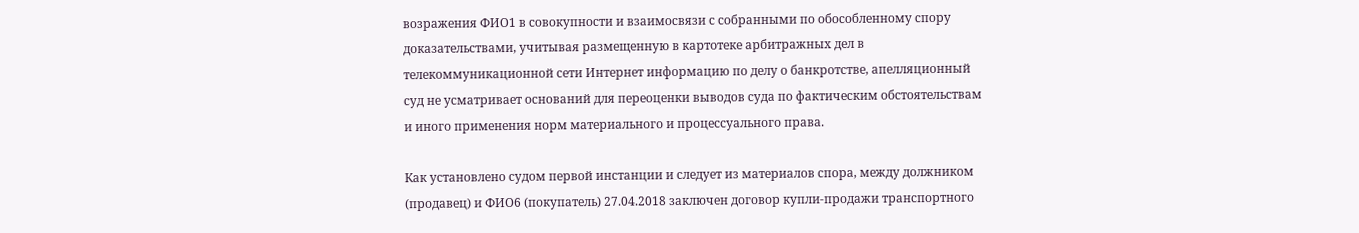возражения ФИО1 в совокупности и взаимосвязи с собранными по обособленному спору доказательствами, учитывая размещенную в картотеке арбитражных дел в телекоммуникационной сети Интернет информацию по делу о банкротстве, апелляционный суд не усматривает оснований для переоценки выводов суда по фактическим обстоятельствам и иного применения норм материального и процессуального права.

Как установлено судом первой инстанции и следует из материалов спора, между должником (продавец) и ФИО6 (покупатель) 27.04.2018 заключен договор купли-продажи транспортного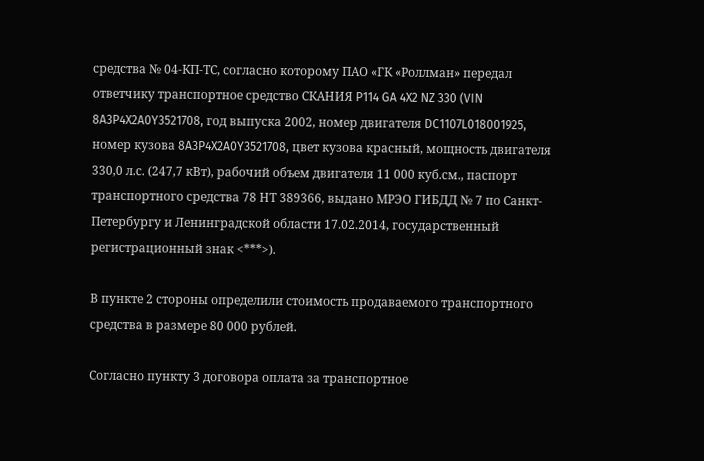средства № 04-КП-ТС, согласно которому ПАО «ГК «Роллман» передал ответчику транспортное средство СКАНИЯ P114 GA 4X2 NZ 330 (VIN 8A3P4X2A0Y3521708, год выпуска 2002, номер двигателя DC1107L018001925, номер кузова 8A3P4X2A0Y3521708, цвет кузова красный, мощность двигателя 330,0 л.с. (247,7 кВт), рабочий объем двигателя 11 000 куб.см., паспорт транспортного средства 78 НТ 389366, выдано МРЭО ГИБДД № 7 по Санкт-Петербургу и Ленинградской области 17.02.2014, государственный регистрационный знак <***>).

В пункте 2 стороны определили стоимость продаваемого транспортного средства в размере 80 000 рублей.

Согласно пункту 3 договора оплата за транспортное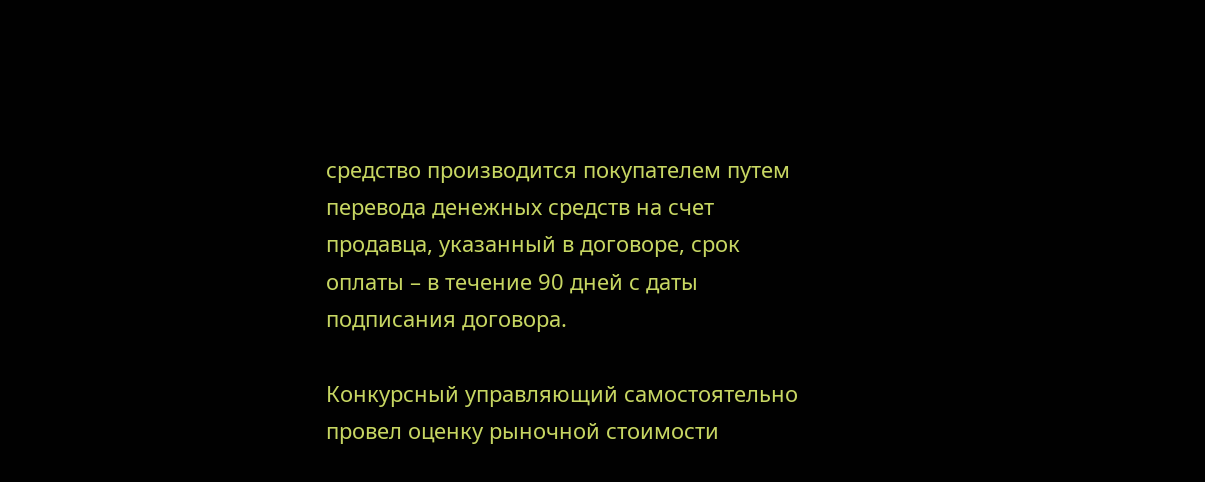средство производится покупателем путем перевода денежных средств на счет продавца, указанный в договоре, срок оплаты – в течение 90 дней с даты подписания договора.

Конкурсный управляющий самостоятельно провел оценку рыночной стоимости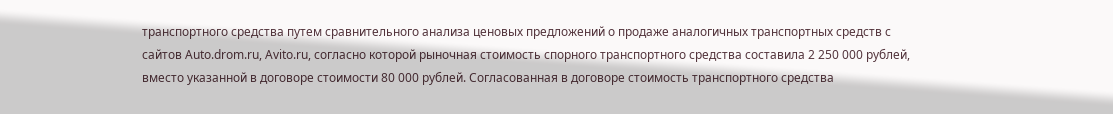транспортного средства путем сравнительного анализа ценовых предложений о продаже аналогичных транспортных средств с сайтов Auto.drom.ru, Avito.ru, согласно которой рыночная стоимость спорного транспортного средства составила 2 250 000 рублей, вместо указанной в договоре стоимости 80 000 рублей. Согласованная в договоре стоимость транспортного средства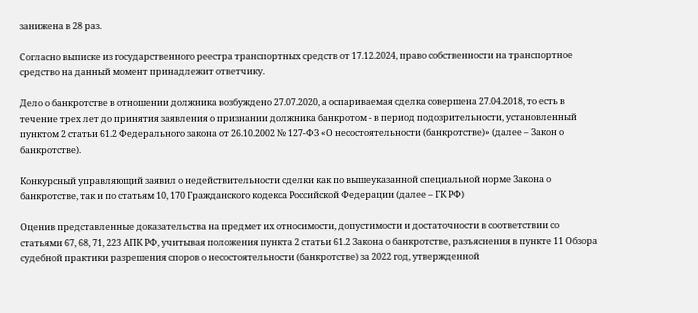занижена в 28 раз.

Согласно выписке из государственного реестра транспортных средств от 17.12.2024, право собственности на транспортное средство на данный момент принадлежит ответчику.

Дело о банкротстве в отношении должника возбуждено 27.07.2020, а оспариваемая сделка совершена 27.04.2018, то есть в течение трех лет до принятия заявления о признании должника банкротом - в период подозрительности, установленный пунктом 2 статьи 61.2 Федерального закона от 26.10.2002 № 127-ФЗ «О несостоятельности (банкротстве)» (далее – Закон о банкротстве).

Конкурсный управляющий заявил о недействительности сделки как по вышеуказанной специальной норме Закона о банкротстве, так и по статьям 10, 170 Гражданского кодекса Российской Федерации (далее – ГК РФ)

Оценив представленные доказательства на предмет их относимости, допустимости и достаточности в соответствии со статьями 67, 68, 71, 223 АПК РФ, учитывая положения пункта 2 статьи 61.2 Закона о банкротстве, разъяснения в пункте 11 Обзора судебной практики разрешения споров о несостоятельности (банкротстве) за 2022 год, утвержденной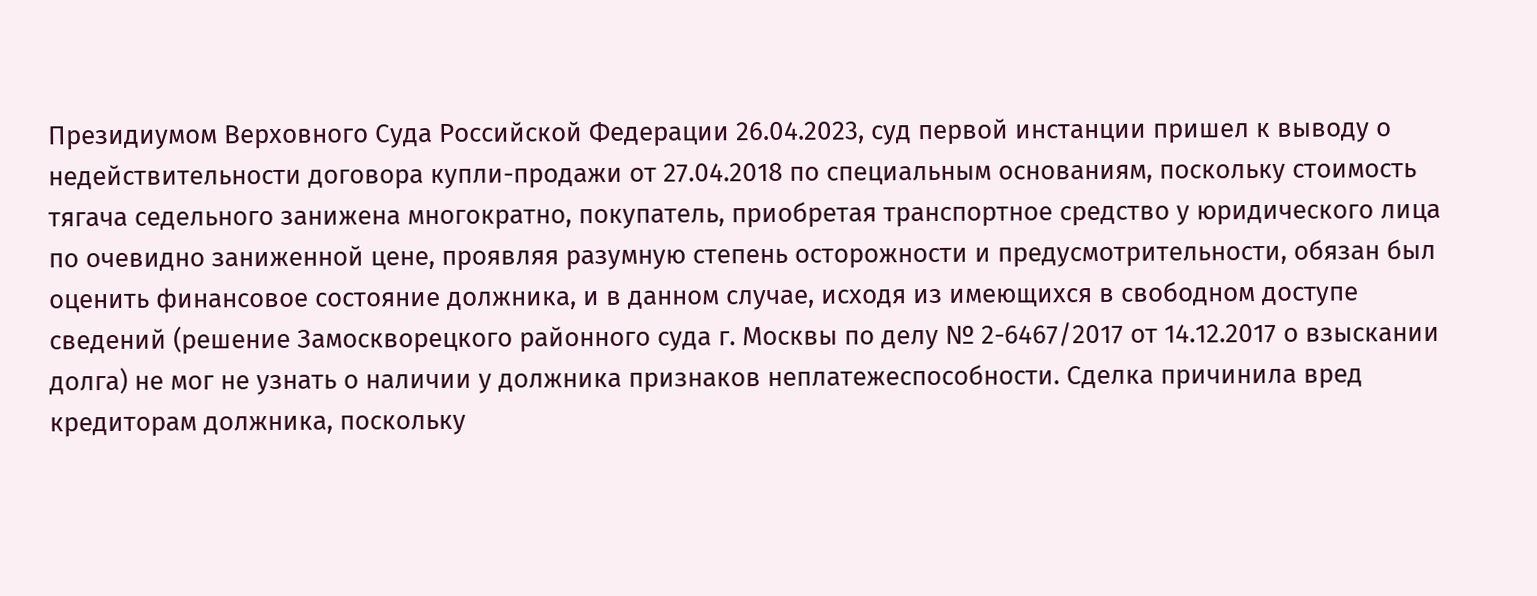Президиумом Верховного Суда Российской Федерации 26.04.2023, суд первой инстанции пришел к выводу о недействительности договора купли-продажи от 27.04.2018 по специальным основаниям, поскольку стоимость тягача седельного занижена многократно, покупатель, приобретая транспортное средство у юридического лица по очевидно заниженной цене, проявляя разумную степень осторожности и предусмотрительности, обязан был оценить финансовое состояние должника, и в данном случае, исходя из имеющихся в свободном доступе сведений (решение Замоскворецкого районного суда г. Москвы по делу № 2-6467/2017 от 14.12.2017 о взыскании долга) не мог не узнать о наличии у должника признаков неплатежеспособности. Сделка причинила вред кредиторам должника, поскольку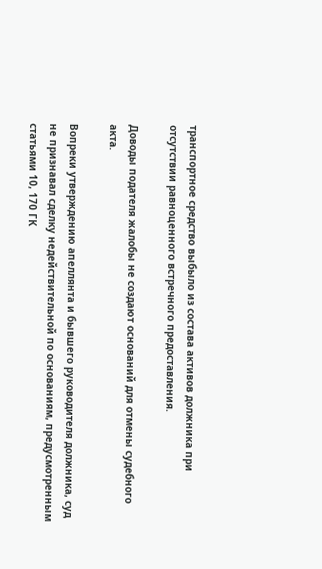транспортное средство выбыло из состава активов должника при отсутствии равноценного встречного предоставления.

Доводы подателя жалобы не создают оснований для отмены судебного акта.

Вопреки утверждению апеллянта и бывшего руководителя должника, суд не признавал сделку недействительной по основаниям, предусмотренным статьями 10, 170 ГК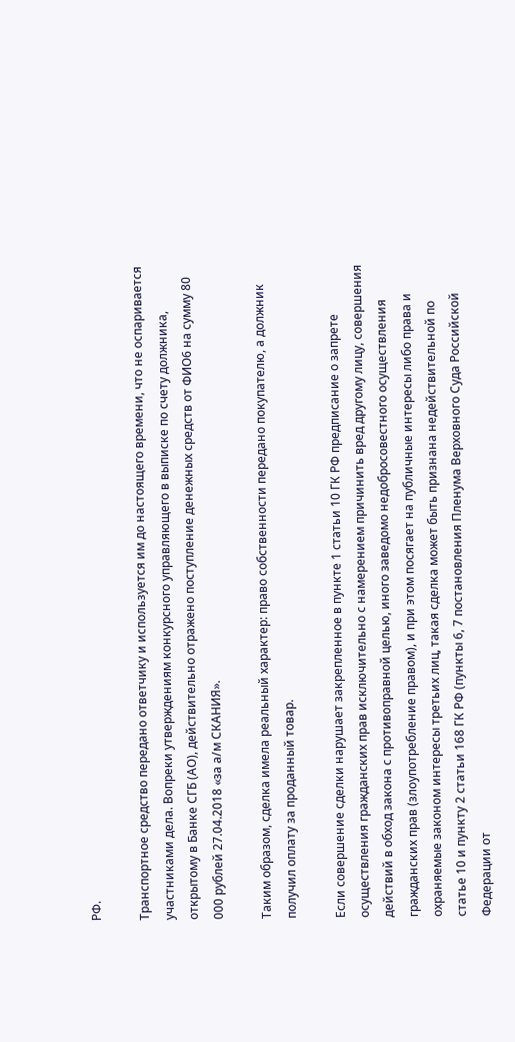РФ.

Транспортное средство передано ответчику и используется им до настоящего времени, что не оспаривается участниками дела. Вопреки утверждениям конкурсного управляющего в выписке по счету должника, открытому в Банке СГБ (АО), действительно отражено поступление денежных средств от ФИО6 на сумму 80 000 рублей 27.04.2018 «за а/м СКАНИЯ».

Таким образом, сделка имела реальный характер: право собственности передано покупателю, а должник получил оплату за проданный товар.

Если совершение сделки нарушает закрепленное в пункте 1 статьи 10 ГК РФ предписание о запрете осуществления гражданских прав исключительно с намерением причинить вред другому лицу, совершения действий в обход закона с противоправной целью, иного заведомо недобросовестного осуществления гражданских прав (злоупотребление правом), и при этом посягает на публичные интересы либо права и охраняемые законом интересы третьих лиц, такая сделка может быть признана недействительной по статье 10 и пункту 2 статьи 168 ГК РФ (пункты 6, 7 постановления Пленума Верховного Суда Российской Федерации от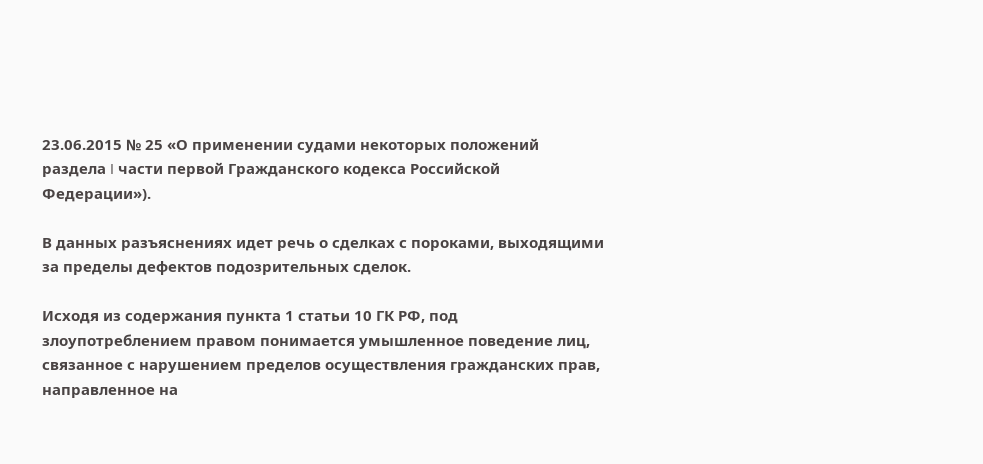23.06.2015 № 25 «О применении судами некоторых положений раздела I части первой Гражданского кодекса Российской Федерации»).

В данных разъяснениях идет речь о сделках с пороками, выходящими за пределы дефектов подозрительных сделок.

Исходя из содержания пункта 1 статьи 10 ГК РФ, под злоупотреблением правом понимается умышленное поведение лиц, связанное с нарушением пределов осуществления гражданских прав, направленное на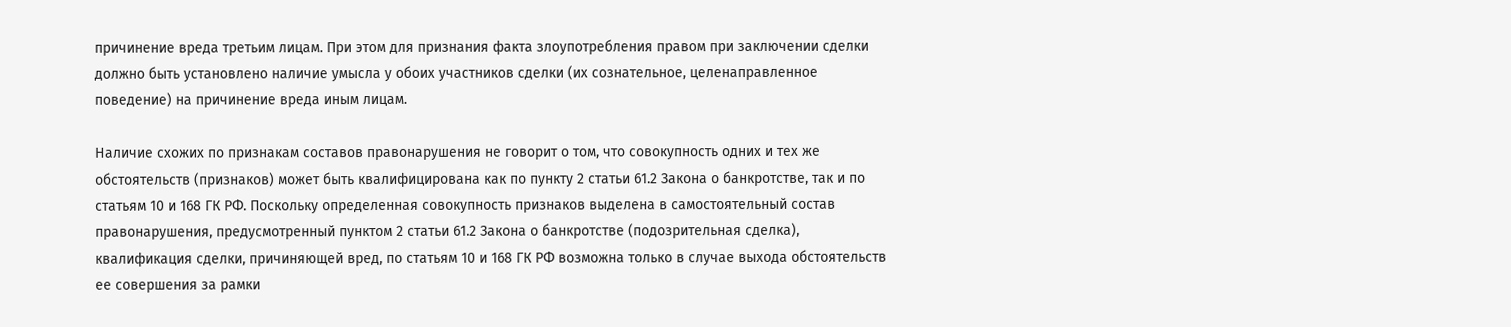причинение вреда третьим лицам. При этом для признания факта злоупотребления правом при заключении сделки должно быть установлено наличие умысла у обоих участников сделки (их сознательное, целенаправленное поведение) на причинение вреда иным лицам.

Наличие схожих по признакам составов правонарушения не говорит о том, что совокупность одних и тех же обстоятельств (признаков) может быть квалифицирована как по пункту 2 статьи 61.2 Закона о банкротстве, так и по статьям 10 и 168 ГК РФ. Поскольку определенная совокупность признаков выделена в самостоятельный состав правонарушения, предусмотренный пунктом 2 статьи 61.2 Закона о банкротстве (подозрительная сделка), квалификация сделки, причиняющей вред, по статьям 10 и 168 ГК РФ возможна только в случае выхода обстоятельств ее совершения за рамки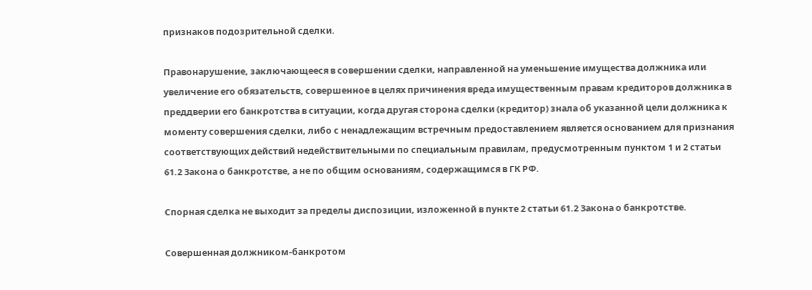признаков подозрительной сделки.

Правонарушение, заключающееся в совершении сделки, направленной на уменьшение имущества должника или увеличение его обязательств, совершенное в целях причинения вреда имущественным правам кредиторов должника в преддверии его банкротства в ситуации, когда другая сторона сделки (кредитор) знала об указанной цели должника к моменту совершения сделки, либо с ненадлежащим встречным предоставлением является основанием для признания соответствующих действий недействительными по специальным правилам, предусмотренным пунктом 1 и 2 статьи 61.2 Закона о банкротстве, а не по общим основаниям, содержащимся в ГК РФ.

Спорная сделка не выходит за пределы диспозиции, изложенной в пункте 2 статьи 61.2 Закона о банкротстве.

Совершенная должником-банкротом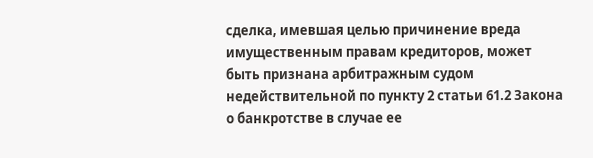сделка, имевшая целью причинение вреда имущественным правам кредиторов, может быть признана арбитражным судом недействительной по пункту 2 статьи 61.2 Закона о банкротстве в случае ее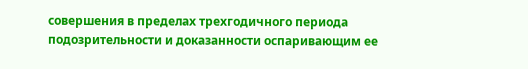совершения в пределах трехгодичного периода подозрительности и доказанности оспаривающим ее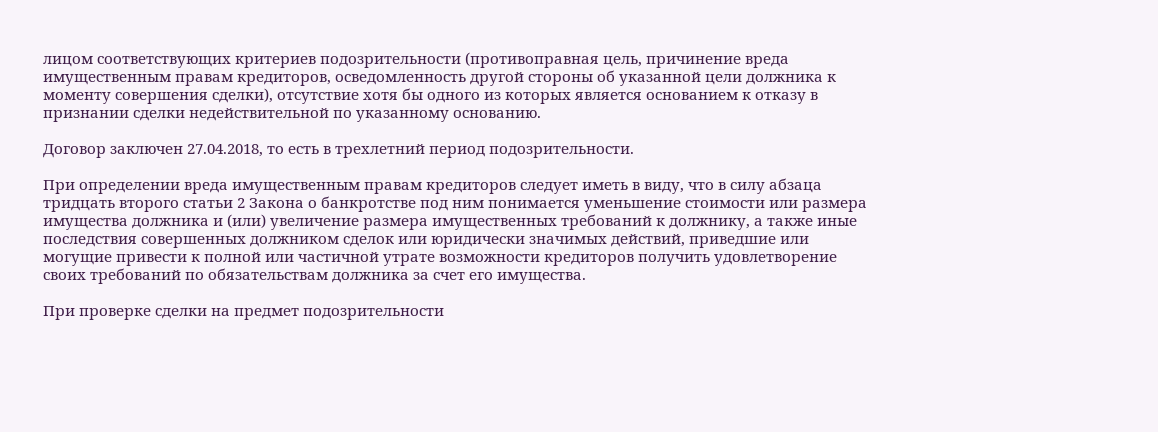лицом соответствующих критериев подозрительности (противоправная цель, причинение вреда имущественным правам кредиторов, осведомленность другой стороны об указанной цели должника к моменту совершения сделки), отсутствие хотя бы одного из которых является основанием к отказу в признании сделки недействительной по указанному основанию.

Договор заключен 27.04.2018, то есть в трехлетний период подозрительности.

При определении вреда имущественным правам кредиторов следует иметь в виду, что в силу абзаца тридцать второго статьи 2 Закона о банкротстве под ним понимается уменьшение стоимости или размера имущества должника и (или) увеличение размера имущественных требований к должнику, а также иные последствия совершенных должником сделок или юридически значимых действий, приведшие или могущие привести к полной или частичной утрате возможности кредиторов получить удовлетворение своих требований по обязательствам должника за счет его имущества.

При проверке сделки на предмет подозрительности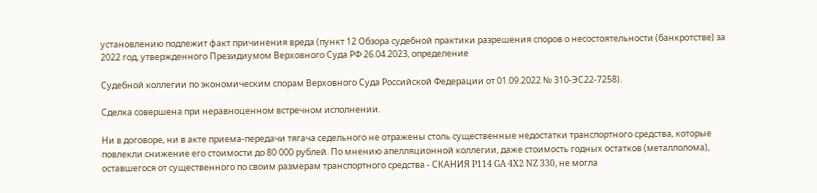установлению подлежит факт причинения вреда (пункт 12 Обзора судебной практики разрешения споров о несостоятельности (банкротстве) за 2022 год, утвержденного Президиумом Верховного Суда РФ 26.04.2023, определение

Судебной коллегии по экономическим спорам Верховного Суда Российской Федерации от 01.09.2022 № 310-ЭС22-7258).

Сделка совершена при неравноценном встречном исполнении.

Ни в договоре, ни в акте приема-передачи тягача седельного не отражены столь существенные недостатки транспортного средства, которые повлекли снижение его стоимости до 80 000 рублей. По мнению апелляционной коллегии, даже стоимость годных остатков (металлолома), оставшегося от существенного по своим размерам транспортного средства - СКАНИЯ P114 GA 4X2 NZ 330, не могла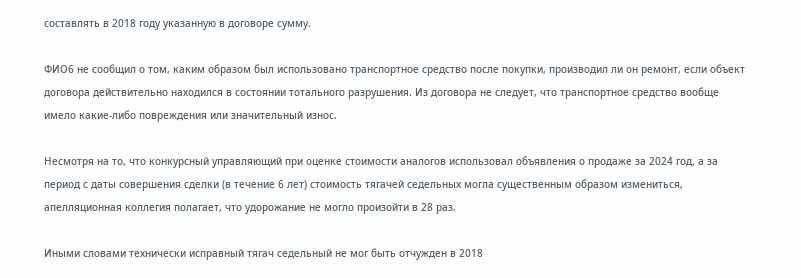составлять в 2018 году указанную в договоре сумму.

ФИО6 не сообщил о том, каким образом был использовано транспортное средство после покупки, производил ли он ремонт, если объект договора действительно находился в состоянии тотального разрушения. Из договора не следует, что транспортное средство вообще имело какие-либо повреждения или значительный износ.

Несмотря на то, что конкурсный управляющий при оценке стоимости аналогов использовал объявления о продаже за 2024 год, а за период с даты совершения сделки (в течение 6 лет) стоимость тягачей седельных могла существенным образом измениться, апелляционная коллегия полагает, что удорожание не могло произойти в 28 раз.

Иными словами технически исправный тягач седельный не мог быть отчужден в 2018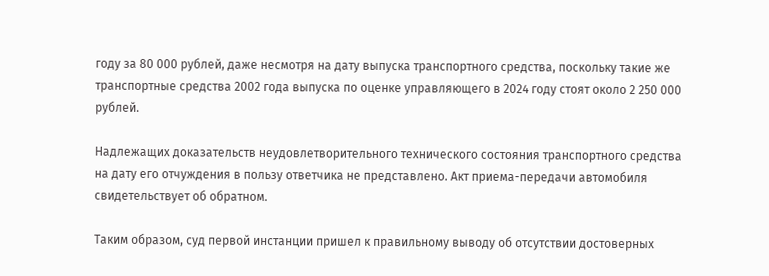году за 80 000 рублей, даже несмотря на дату выпуска транспортного средства, поскольку такие же транспортные средства 2002 года выпуска по оценке управляющего в 2024 году стоят около 2 250 000 рублей.

Надлежащих доказательств неудовлетворительного технического состояния транспортного средства на дату его отчуждения в пользу ответчика не представлено. Акт приема-передачи автомобиля свидетельствует об обратном.

Таким образом, суд первой инстанции пришел к правильному выводу об отсутствии достоверных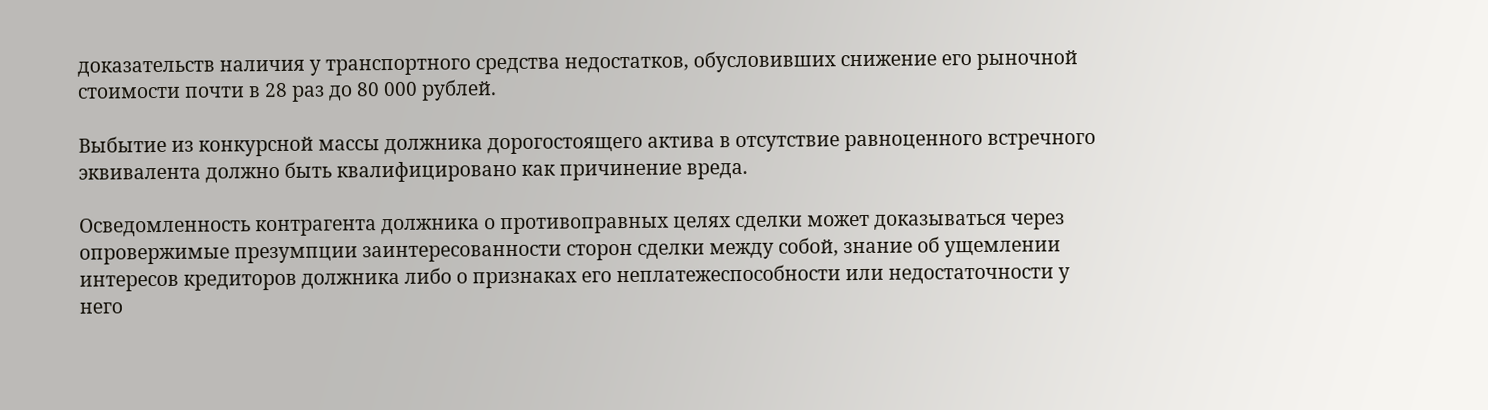доказательств наличия у транспортного средства недостатков, обусловивших снижение его рыночной стоимости почти в 28 раз до 80 000 рублей.

Выбытие из конкурсной массы должника дорогостоящего актива в отсутствие равноценного встречного эквивалента должно быть квалифицировано как причинение вреда.

Осведомленность контрагента должника о противоправных целях сделки может доказываться через опровержимые презумпции заинтересованности сторон сделки между собой, знание об ущемлении интересов кредиторов должника либо о признаках его неплатежеспособности или недостаточности у него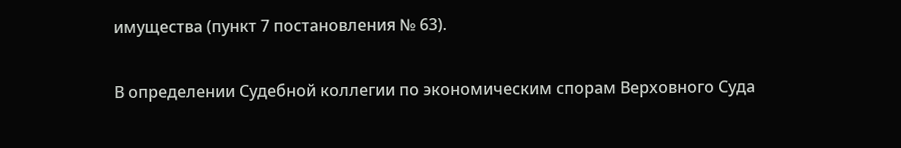имущества (пункт 7 постановления № 63).

В определении Судебной коллегии по экономическим спорам Верховного Суда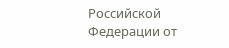Российской Федерации от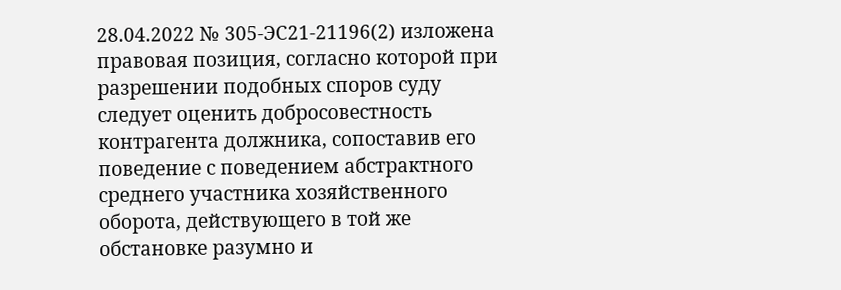28.04.2022 № 305-ЭС21-21196(2) изложена правовая позиция, согласно которой при разрешении подобных споров суду следует оценить добросовестность контрагента должника, сопоставив его поведение с поведением абстрактного среднего участника хозяйственного оборота, действующего в той же обстановке разумно и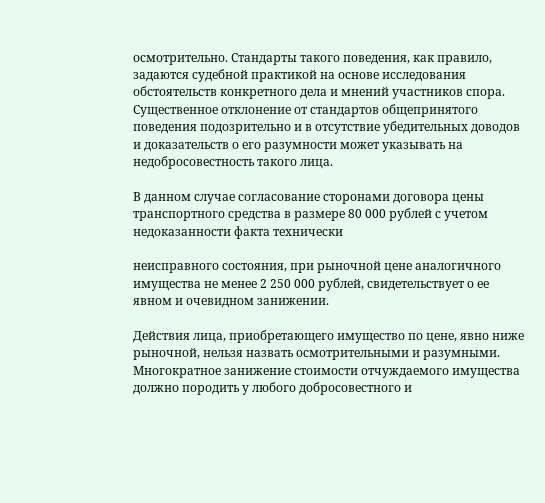осмотрительно. Стандарты такого поведения, как правило, задаются судебной практикой на основе исследования обстоятельств конкретного дела и мнений участников спора. Существенное отклонение от стандартов общепринятого поведения подозрительно и в отсутствие убедительных доводов и доказательств о его разумности может указывать на недобросовестность такого лица.

В данном случае согласование сторонами договора цены транспортного средства в размере 80 000 рублей с учетом недоказанности факта технически

неисправного состояния, при рыночной цене аналогичного имущества не менее 2 250 000 рублей, свидетельствует о ее явном и очевидном занижении.

Действия лица, приобретающего имущество по цене, явно ниже рыночной, нельзя назвать осмотрительными и разумными. Многократное занижение стоимости отчуждаемого имущества должно породить у любого добросовестного и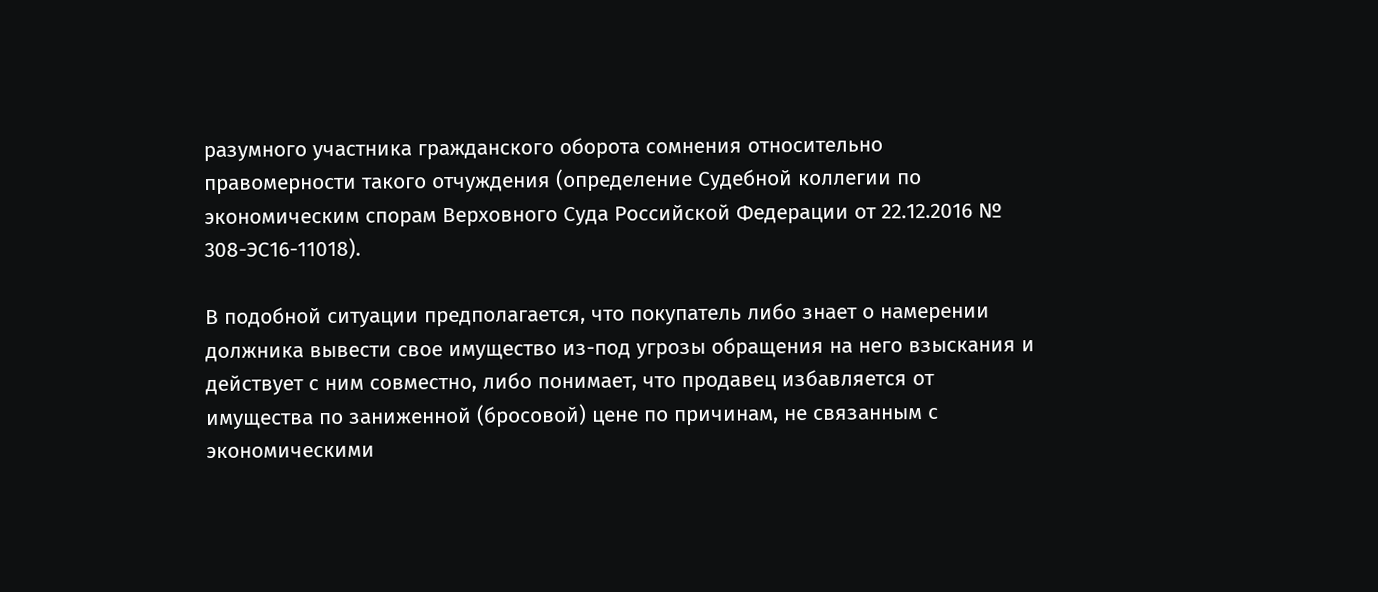разумного участника гражданского оборота сомнения относительно правомерности такого отчуждения (определение Судебной коллегии по экономическим спорам Верховного Суда Российской Федерации от 22.12.2016 № 308-ЭС16-11018).

В подобной ситуации предполагается, что покупатель либо знает о намерении должника вывести свое имущество из-под угрозы обращения на него взыскания и действует с ним совместно, либо понимает, что продавец избавляется от имущества по заниженной (бросовой) цене по причинам, не связанным с экономическими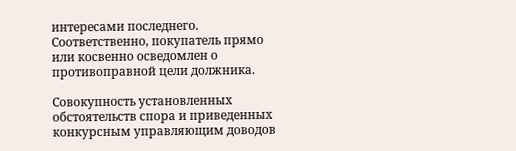интересами последнего. Соответственно, покупатель прямо или косвенно осведомлен о противоправной цели должника.

Совокупность установленных обстоятельств спора и приведенных конкурсным управляющим доводов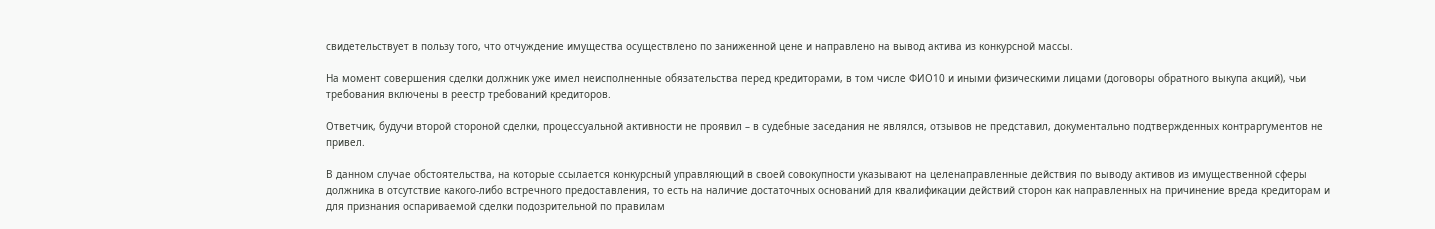свидетельствует в пользу того, что отчуждение имущества осуществлено по заниженной цене и направлено на вывод актива из конкурсной массы.

На момент совершения сделки должник уже имел неисполненные обязательства перед кредиторами, в том числе ФИО10 и иными физическими лицами (договоры обратного выкупа акций), чьи требования включены в реестр требований кредиторов.

Ответчик, будучи второй стороной сделки, процессуальной активности не проявил – в судебные заседания не являлся, отзывов не представил, документально подтвержденных контраргументов не привел.

В данном случае обстоятельства, на которые ссылается конкурсный управляющий в своей совокупности указывают на целенаправленные действия по выводу активов из имущественной сферы должника в отсутствие какого-либо встречного предоставления, то есть на наличие достаточных оснований для квалификации действий сторон как направленных на причинение вреда кредиторам и для признания оспариваемой сделки подозрительной по правилам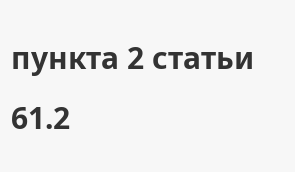пункта 2 статьи 61.2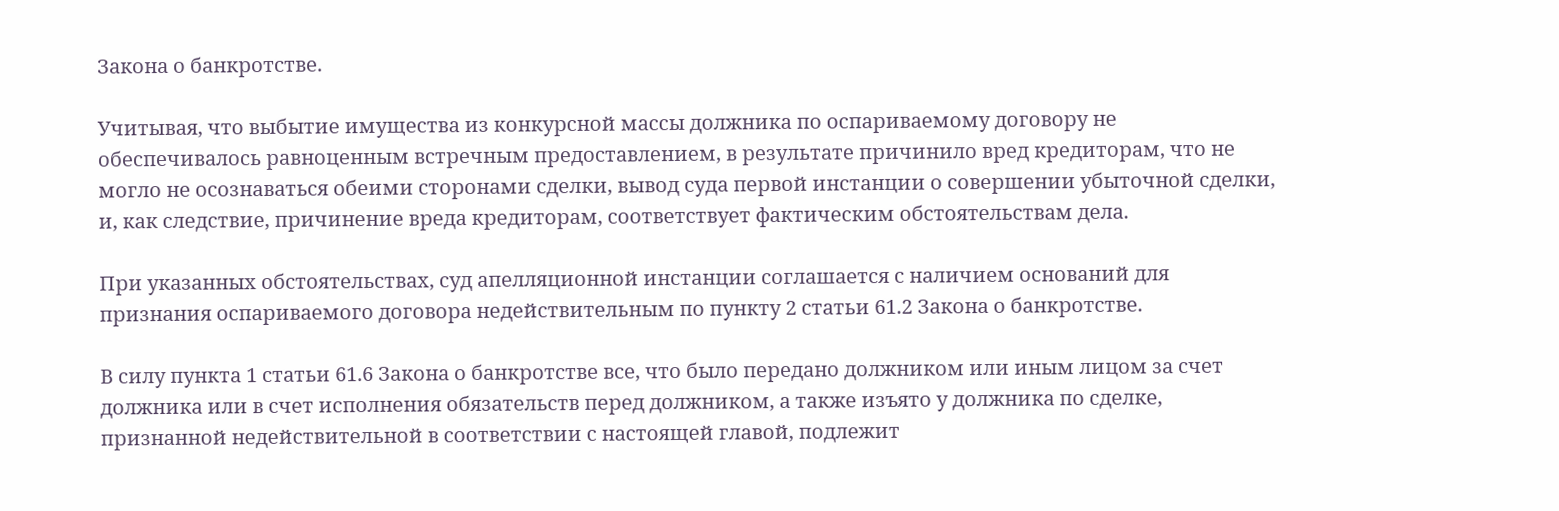Закона о банкротстве.

Учитывая, что выбытие имущества из конкурсной массы должника по оспариваемому договору не обеспечивалось равноценным встречным предоставлением, в результате причинило вред кредиторам, что не могло не осознаваться обеими сторонами сделки, вывод суда первой инстанции о совершении убыточной сделки, и, как следствие, причинение вреда кредиторам, соответствует фактическим обстоятельствам дела.

При указанных обстоятельствах, суд апелляционной инстанции соглашается с наличием оснований для признания оспариваемого договора недействительным по пункту 2 статьи 61.2 Закона о банкротстве.

В силу пункта 1 статьи 61.6 Закона о банкротстве все, что было передано должником или иным лицом за счет должника или в счет исполнения обязательств перед должником, а также изъято у должника по сделке, признанной недействительной в соответствии с настоящей главой, подлежит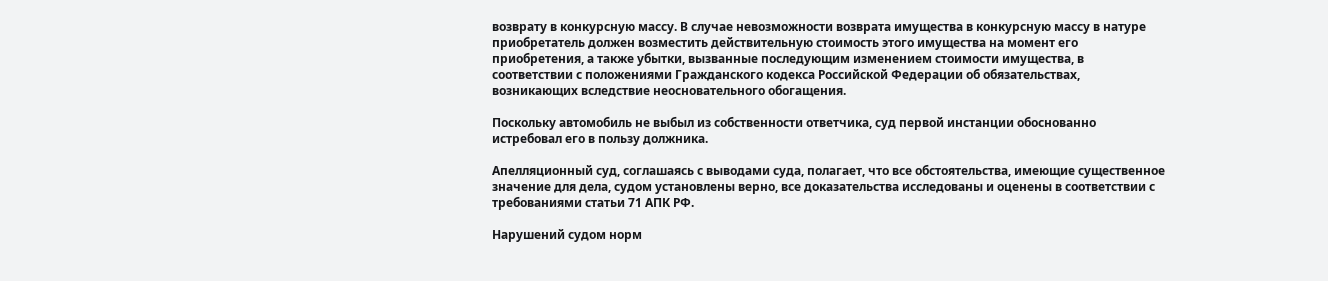возврату в конкурсную массу. В случае невозможности возврата имущества в конкурсную массу в натуре приобретатель должен возместить действительную стоимость этого имущества на момент его приобретения, а также убытки, вызванные последующим изменением стоимости имущества, в соответствии с положениями Гражданского кодекса Российской Федерации об обязательствах, возникающих вследствие неосновательного обогащения.

Поскольку автомобиль не выбыл из собственности ответчика, суд первой инстанции обоснованно истребовал его в пользу должника.

Апелляционный суд, соглашаясь с выводами суда, полагает, что все обстоятельства, имеющие существенное значение для дела, судом установлены верно, все доказательства исследованы и оценены в соответствии с требованиями статьи 71 АПК РФ.

Нарушений судом норм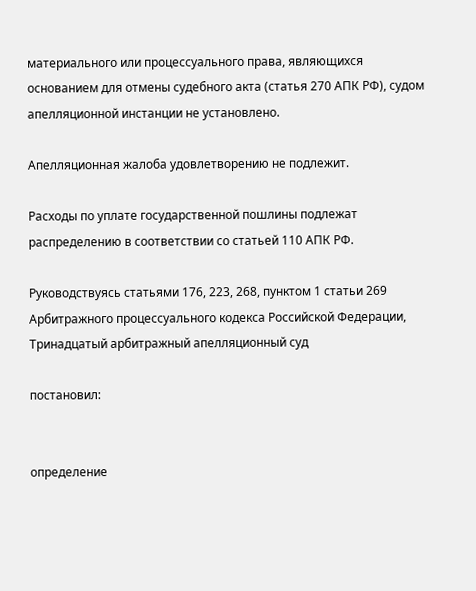материального или процессуального права, являющихся основанием для отмены судебного акта (статья 270 АПК РФ), судом апелляционной инстанции не установлено.

Апелляционная жалоба удовлетворению не подлежит.

Расходы по уплате государственной пошлины подлежат распределению в соответствии со статьей 110 АПК РФ.

Руководствуясь статьями 176, 223, 268, пунктом 1 статьи 269 Арбитражного процессуального кодекса Российской Федерации, Тринадцатый арбитражный апелляционный суд

постановил:


определение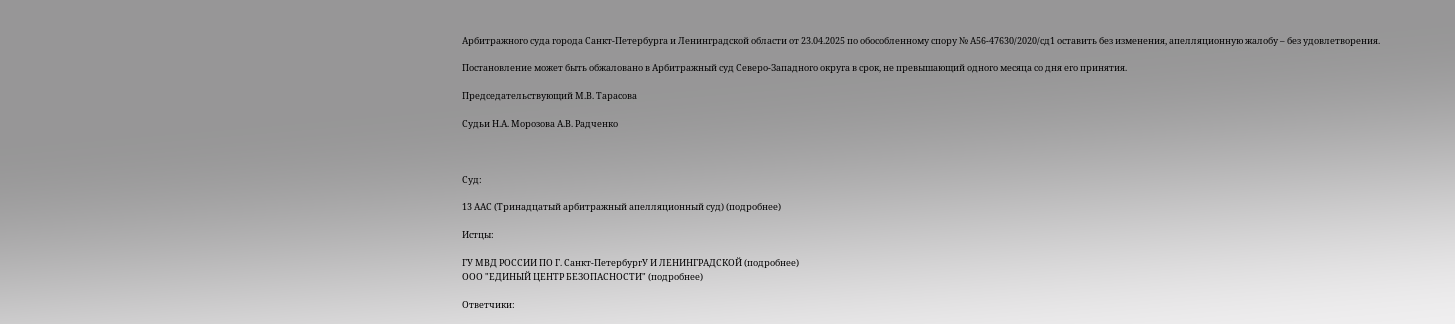Арбитражного суда города Санкт-Петербурга и Ленинградской области от 23.04.2025 по обособленному спору № А56-47630/2020/сд1 оставить без изменения, апелляционную жалобу – без удовлетворения.

Постановление может быть обжаловано в Арбитражный суд Северо-Западного округа в срок, не превышающий одного месяца со дня его принятия.

Председательствующий М.В. Тарасова

Судьи Н.А. Морозова А.В. Радченко



Суд:

13 ААС (Тринадцатый арбитражный апелляционный суд) (подробнее)

Истцы:

ГУ МВД РОССИИ ПО Г. Санкт-ПетербургУ И ЛЕНИНГРАДСКОЙ (подробнее)
ООО "ЕДИНЫЙ ЦЕНТР БЕЗОПАСНОСТИ" (подробнее)

Ответчики: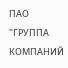ПАО "ГРУППА КОМПАНИЙ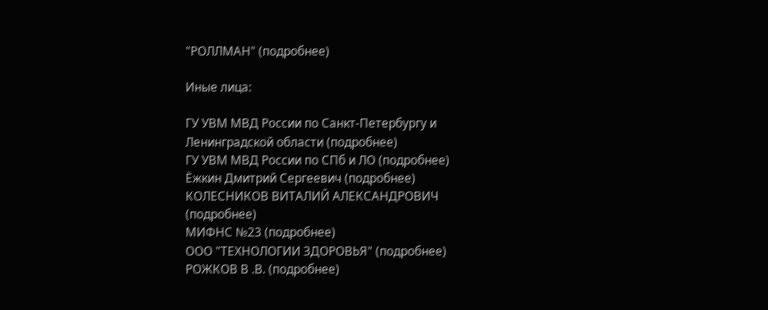"РОЛЛМАН" (подробнее)

Иные лица:

ГУ УВМ МВД России по Санкт-Петербургу и Ленинградской области (подробнее)
ГУ УВМ МВД России по СПб и ЛО (подробнее)
Ёжкин Дмитрий Сергеевич (подробнее)
КОЛЕСНИКОВ ВИТАЛИЙ АЛЕКСАНДРОВИЧ (подробнее)
МИФНС №23 (подробнее)
ООО "ТЕХНОЛОГИИ ЗДОРОВЬЯ" (подробнее)
РОЖКОВ В .В. (подробнее)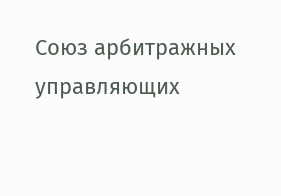Союз арбитражных управляющих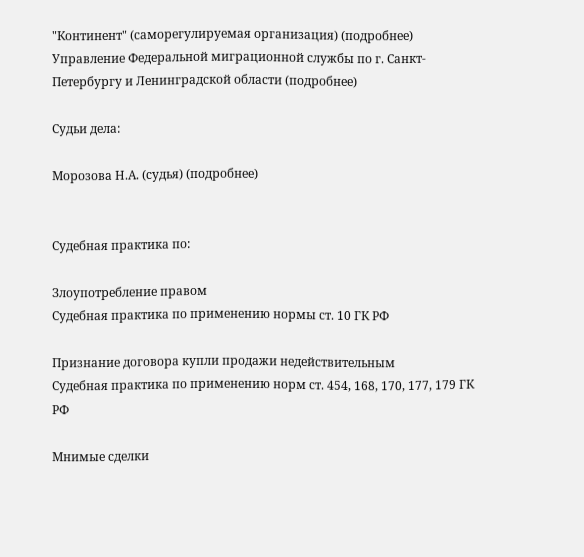"Континент" (саморегулируемая организация) (подробнее)
Управление Федеральной миграционной службы по г. Санкт-Петербургу и Ленинградской области (подробнее)

Судьи дела:

Морозова Н.А. (судья) (подробнее)


Судебная практика по:

Злоупотребление правом
Судебная практика по применению нормы ст. 10 ГК РФ

Признание договора купли продажи недействительным
Судебная практика по применению норм ст. 454, 168, 170, 177, 179 ГК РФ

Мнимые сделки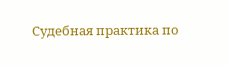Судебная практика по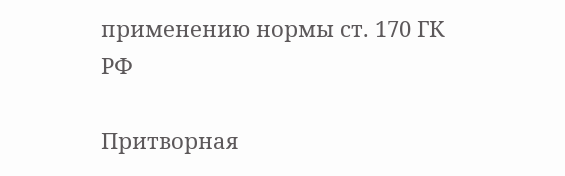применению нормы ст. 170 ГК РФ

Притворная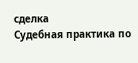сделка
Судебная практика по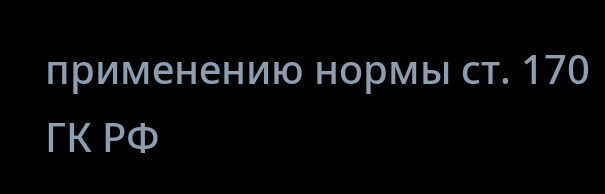применению нормы ст. 170 ГК РФ